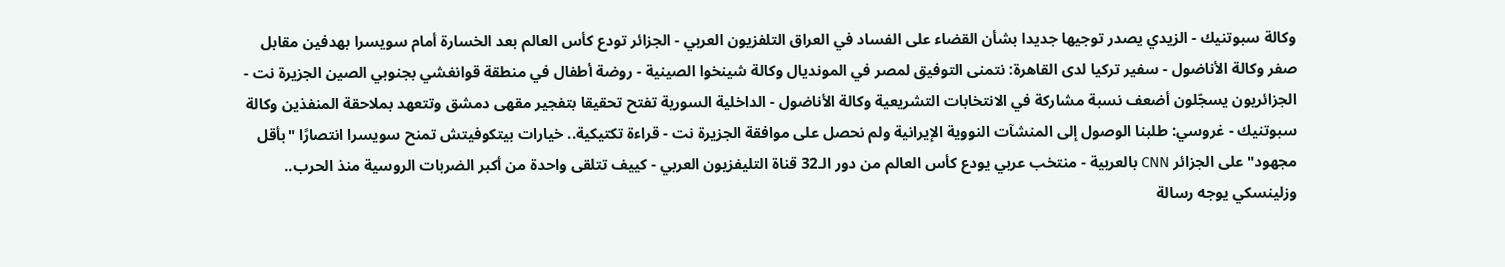وكالة سبوتنيك - الزيدي يصدر توجيها جديدا بشأن القضاء على الفساد في العراق التلفزيون العربي - الجزائر تودع كأس العالم بعد الخسارة أمام سويسرا بهدفين مقابل صفر وكالة الأناضول - سفير تركيا لدى القاهرة: نتمنى التوفيق لمصر في المونديال وكالة شينخوا الصينية - روضة أطفال في منطقة قوانغشي بجنوبي الصين الجزيرة نت - الجزائريون يسجّلون أضعف نسبة مشاركة في الانتخابات التشريعية وكالة الأناضول - الداخلية السورية تفتح تحقيقا بتفجير مقهى دمشق وتتعهد بملاحقة المنفذين وكالة سبوتنيك - غروسي: طلبنا الوصول إلى المنشآت النووية الإيرانية ولم نحصل على موافقة الجزيرة نت - قراءة تكتيكية.. خيارات بيتكوفيتش تمنح سويسرا انتصارًا "بأقل مجهود" على الجزائر CNN بالعربية - منتخب عربي يودع كأس العالم من دور الـ32 قناة التليفزيون العربي - كييف تتلقى واحدة من أكبر الضربات الروسية منذ الحرب.. وزلينسكي يوجه رسالة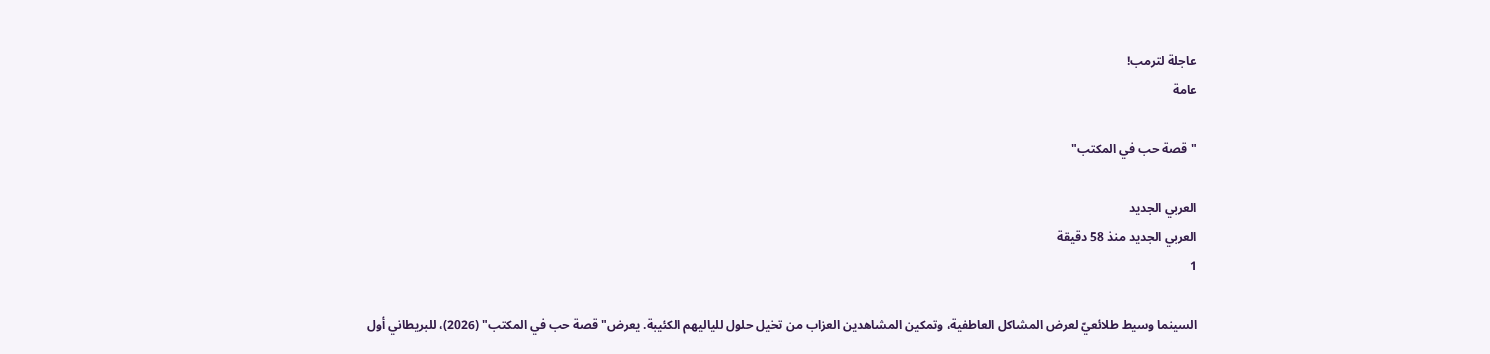عاجلة لترمب!
عامة

"قصة حب في المكتب"

العربي الجديد
العربي الجديد منذ 58 دقيقة
1

السينما وسيط طلائعيّ لعرض المشاكل العاطفية، وتمكين المشاهدين العزاب من تخيل حلول للياليهم الكئيبة. يعرض" قصة حب في المكتب" (2026)، للبريطاني أول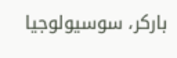باركر، سوسيولوجيا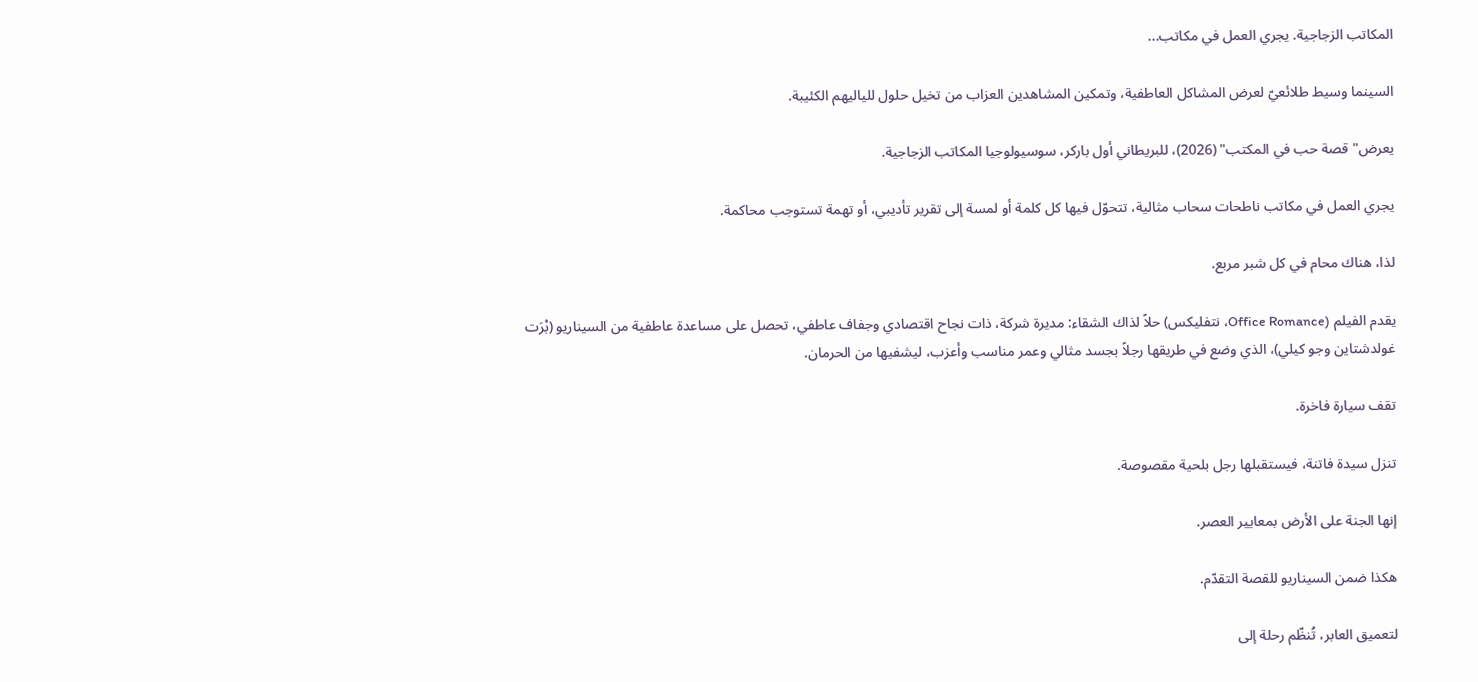المكاتب الزجاجية. يجري العمل في مكاتب...

السينما وسيط طلائعيّ لعرض المشاكل العاطفية، وتمكين المشاهدين العزاب من تخيل حلول للياليهم الكئيبة.

يعرض" قصة حب في المكتب" (2026)، للبريطاني أول باركر، سوسيولوجيا المكاتب الزجاجية.

يجري العمل في مكاتب ناطحات سحاب مثالية، تتحوّل فيها كل كلمة أو لمسة إلى تقرير تأديبي، أو تهمة تستوجب محاكمة.

لذا، هناك محام في كل شبر مربع.

يقدم الفيلم (Office Romance، نتفليكس) حلاً لذاك الشقاء: مديرة شركة، ذات نجاح اقتصادي وجفاف عاطفي، تحصل على مساعدة عاطفية من السيناريو (بْرَت غولدشتاين وجو كيلي)، الذي وضع في طريقها رجلاً بجسد مثالي وعمر مناسب وأعزب، ليشفيها من الحرمان.

تقف سيارة فاخرة.

تنزل سيدة فاتنة، فيستقبلها رجل بلحية مقصوصة.

إنها الجنة على الأرض بمعايير العصر.

هكذا ضمن السيناريو للقصة التقدّم.

لتعميق العابر، تُنظّم رحلة إلى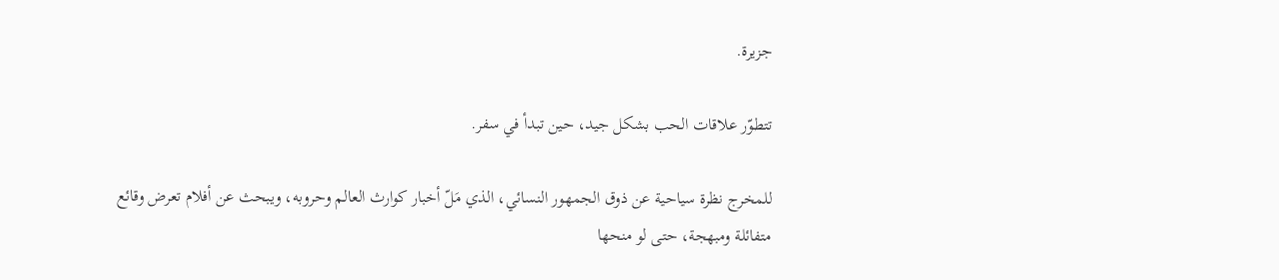جزيرة.

تتطوّر علاقات الحب بشكل جيد، حين تبدأ في سفر.

للمخرج نظرة سياحية عن ذوق الجمهور النسائي، الذي مَلّ أخبار كوارث العالم وحروبه، ويبحث عن أفلام تعرض وقائع متفائلة ومبهجة، حتى لو منحها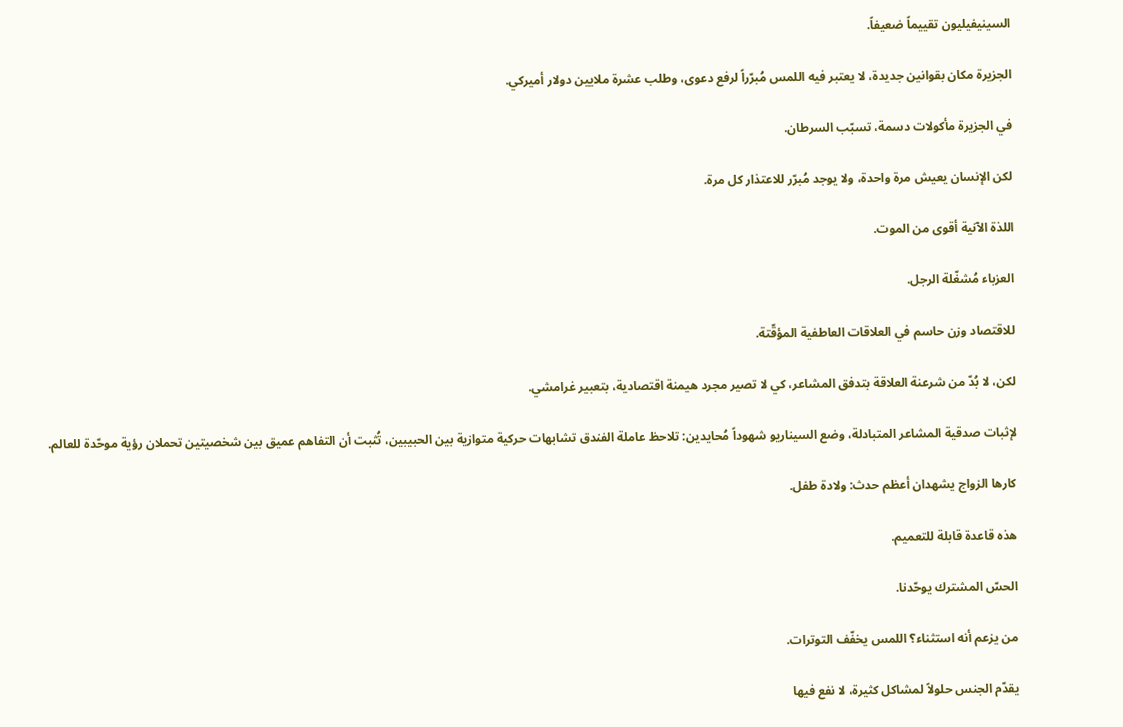السينيفيليون تقييماً ضعيفاً.

الجزيرة مكان بقوانين جديدة، لا يعتبر فيه اللمس مُبرّراً لرفع دعوى، وطلب عشرة ملايين دولار أميركي.

في الجزيرة مأكولات دسمة، تسبّب السرطان.

لكن الإنسان يعيش مرة واحدة، ولا يوجد مُبرّر للاعتذار كل مرة.

اللذة الآنية أقوى من الموت.

العزباء مُشغّلة الرجل.

للاقتصاد وزن حاسم في العلاقات العاطفية المؤقّتة.

لكن، لا بُدّ من شرعنة العلاقة بتدفق المشاعر، كي لا تصير مجرد هيمنة اقتصادية، بتعبير غرامشي.

لإثبات صدقية المشاعر المتبادلة، وضع السيناريو شهوداً مُحايدين: تلاحظ عاملة الفندق تشابهات حركية متوازية بين الحبيبين، تُثبت أن التفاهم عميق بين شخصيتين تحملان رؤية موحّدة للعالم.

كارها الزواج يشهدان أعظم حدث: ولادة طفل.

هذه قاعدة قابلة للتعميم.

الحسّ المشترك يوحّدنا.

من يزعم أنه استثناء؟ اللمس يخفّف التوترات.

يقدّم الجنس حلولاً لمشاكل كثيرة، لا نفع فيها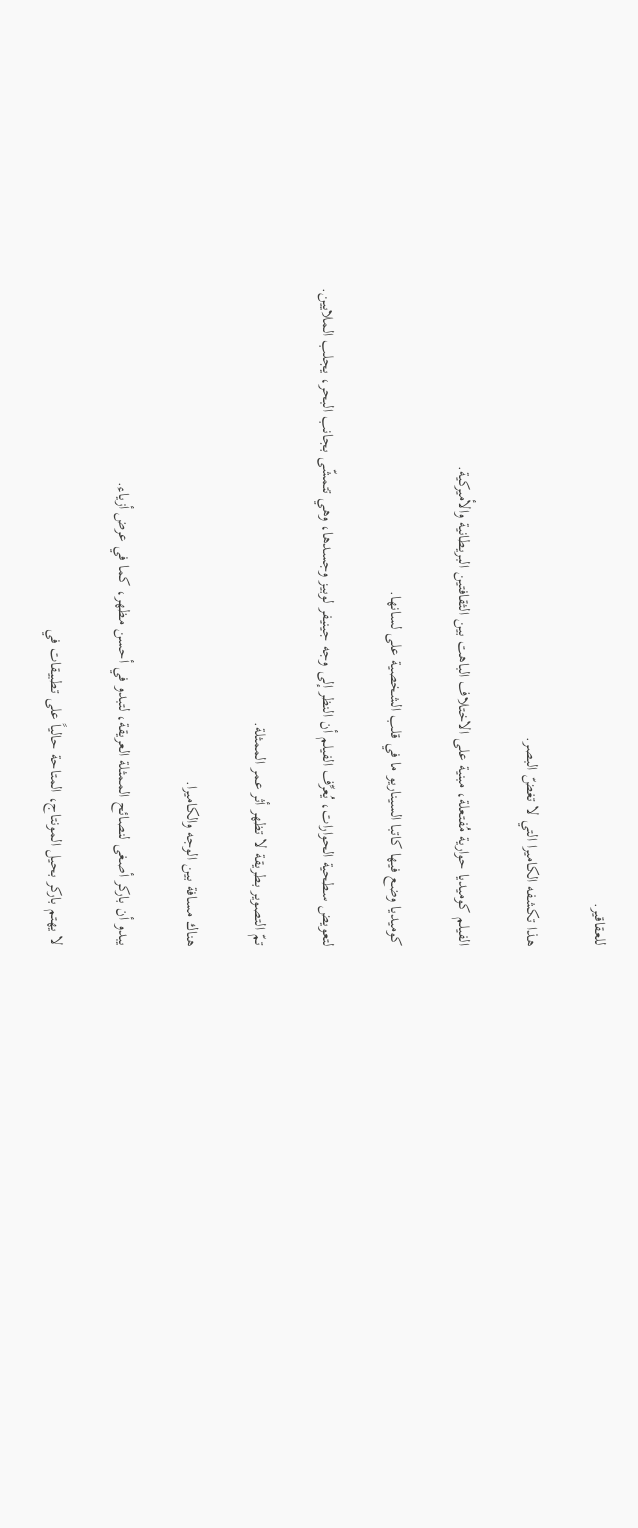للعقاقير.

هذا تكشفه الكاميرا التي لا تغضّ البصر.

الفيلم كوميديا حوارية مُفتعلة، مبنية على الاختلاف الباهت بين الثقافتين البريطانية والأميركية.

كوميديا وضع فيها كاتبا السيناريو ما في قلب الشخصية على لسانها.

لتعويض سطحية الحوارات، يُعرِّف الفيلم أن النظر إلى وجه جينيفر لوبيز وجسدها، وهي تتمشّى بجانب البحر، يجلب الملايين.

تمّ التصوير بطريقة لا تظهر أثر عمر الممثلة.

هناك مسافة بين الوجه والكاميرا.

يبدو أن باركر أصغى لنصائح الممثلة العريقة، لتبدو في أحسن مظهر، كما في عرض أزياء.

لا يهتم باركر بحيل المونتاج، المتاحة حالياً على تطبيقات في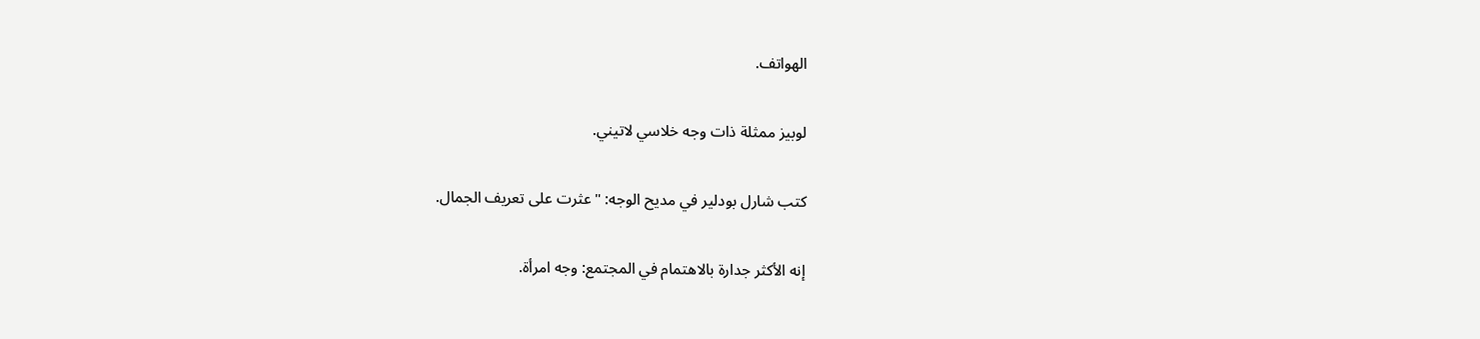الهواتف.

لوبيز ممثلة ذات وجه خلاسي لاتيني.

كتب شارل بودلير في مديح الوجه: " عثرت على تعريف الجمال.

إنه الأكثر جدارة بالاهتمام في المجتمع: وجه امرأة.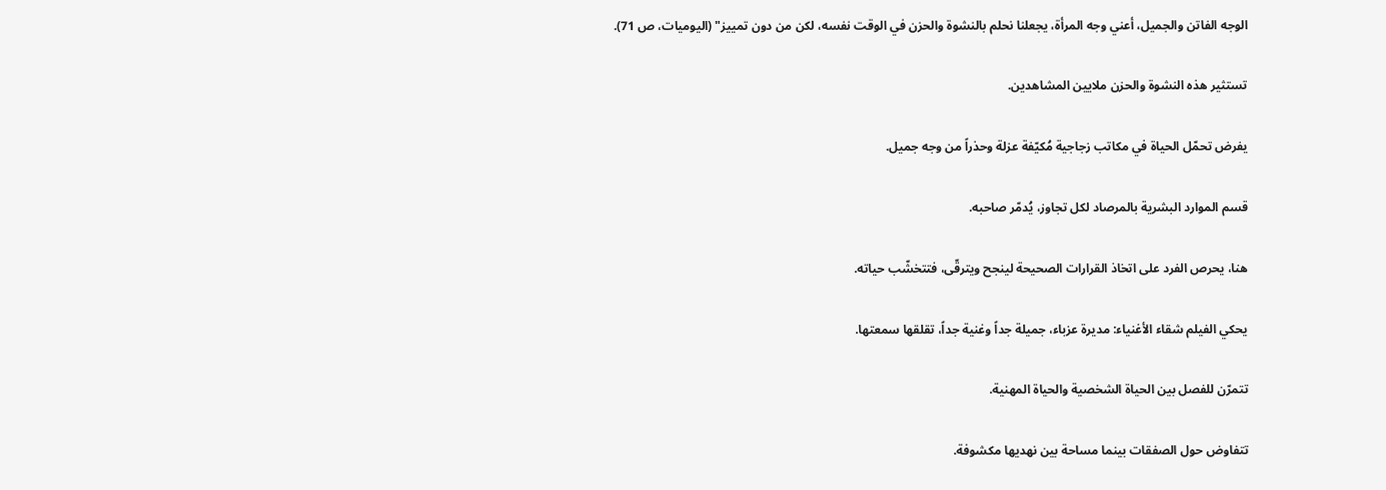الوجه الفاتن والجميل، أعني وجه المرأة، يجعلنا نحلم بالنشوة والحزن في الوقت نفسه، لكن من دون تمييز" (اليوميات، ص 71).

تستثير هذه النشوة والحزن ملايين المشاهدين.

يفرض تحمّل الحياة في مكاتب زجاجية مُكيّفة عزلة وحذراً من وجه جميل.

قسم الموارد البشرية بالمرصاد لكل تجاوز، يُدمّر صاحبه.

هنا، يحرص الفرد على اتخاذ القرارات الصحيحة لينجح ويترقّى، فتتخشّب حياته.

يحكي الفيلم شقاء الأغنياء: مديرة عزباء، جميلة جداً وغنية جداً، تقلقها سمعتها.

تتمرّن للفصل بين الحياة الشخصية والحياة المهنية.

تتفاوض حول الصفقات بينما مساحة بين نهديها مكشوفة.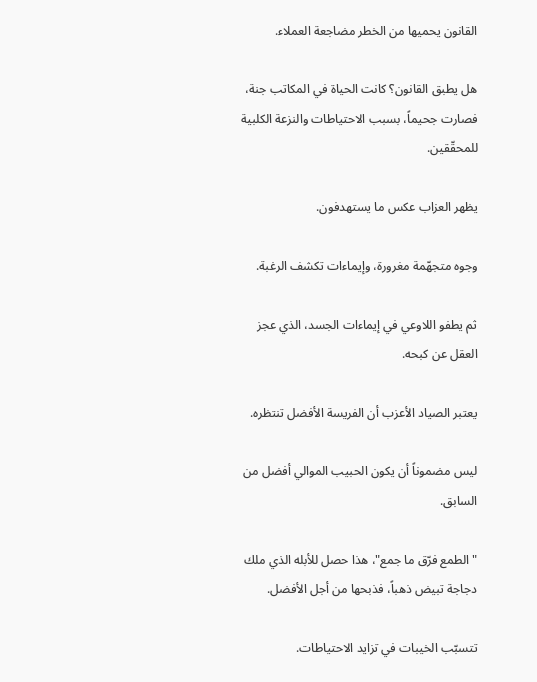القانون يحميها من الخطر مضاجعة العملاء.

هل يطبق القانون؟ كانت الحياة في المكاتب جنة، فصارت جحيماً، بسبب الاحتياطات والنزعة الكلبية للمحقّقين.

يظهر العزاب عكس ما يستهدفون.

وجوه متجهّمة مغرورة، وإيماءات تكشف الرغبة.

ثم يطفو اللاوعي في إيماءات الجسد، الذي عجز العقل عن كبحه.

يعتبر الصياد الأعزب أن الفريسة الأفضل تنتظره.

ليس مضموناً أن يكون الحبيب الموالي أفضل من السابق.

" الطمع فرّق ما جمع"، هذا حصل للأبله الذي ملك دجاجة تبيض ذهباً، فذبحها من أجل الأفضل.

تتسبّب الخيبات في تزايد الاحتياطات.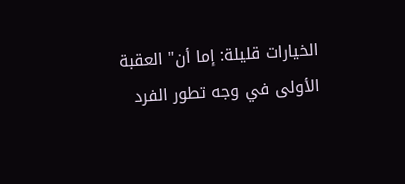الخيارات قليلة: إما أن" العقبة الأولى في وجه تطور الفرد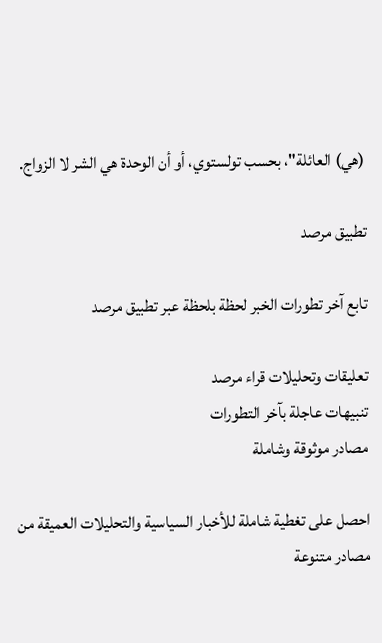(هي) العائلة"، بحسب تولستوي، أو أن الوحدة هي الشر لا الزواج.

تطبيق مرصد

تابع آخر تطورات الخبر لحظة بلحظة عبر تطبيق مرصد

تعليقات وتحليلات قراء مرصد
تنبيهات عاجلة بآخر التطورات
مصادر موثوقة وشاملة

احصل على تغطية شاملة للأخبار السياسية والتحليلات العميقة من مصادر متنوعة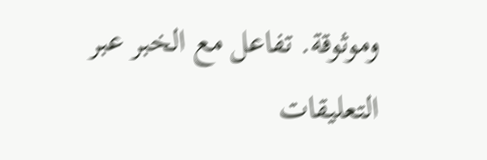وموثوقة. تفاعل مع الخبر عبر التعليقات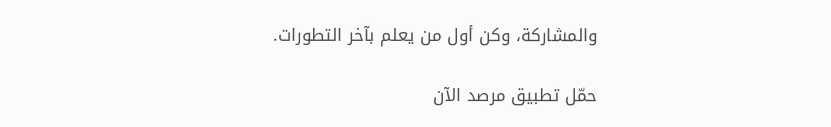والمشاركة، وكن أول من يعلم بآخر التطورات.

حمّل تطبيق مرصد الآن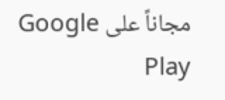مجاناً على Google Play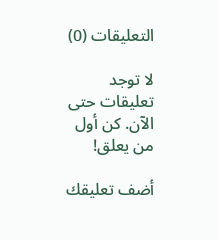التعليقات (0)

لا توجد تعليقات حتى الآن. كن أول من يعلق!

أضف تعليقك